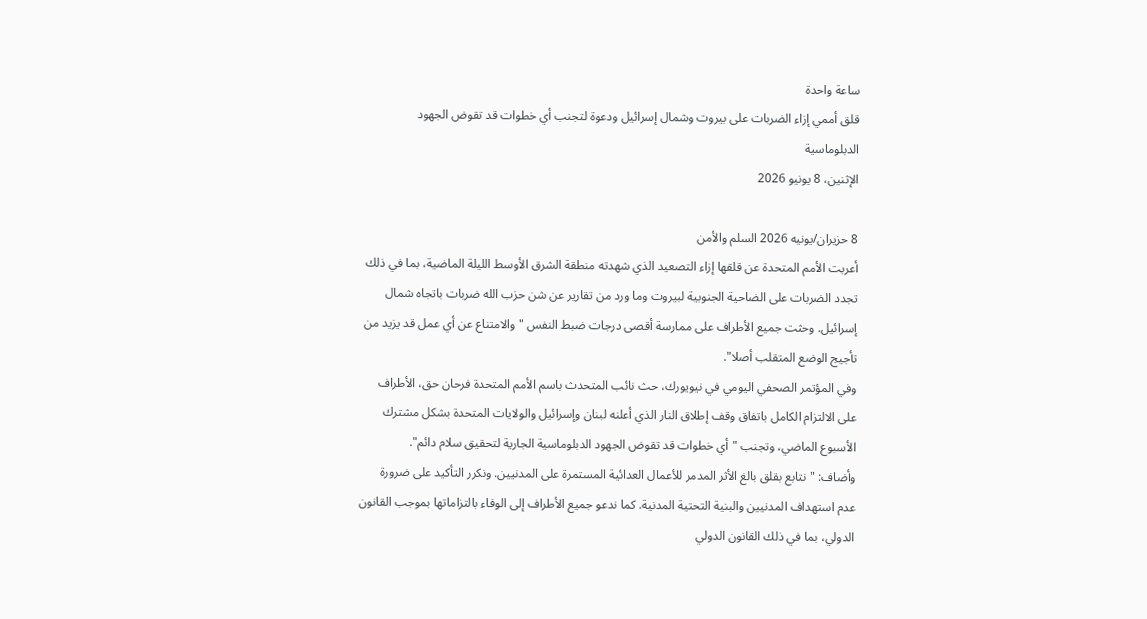ساعة واحدة
قلق أممي إزاء الضربات على بيروت وشمال إسرائيل ودعوة لتجنب أي خطوات قد تقوض الجهود الدبلوماسية
الإثنين، 8 يونيو 2026

8 حزيران/يونيه 2026 السلم والأمن
أعربت الأمم المتحدة عن قلقها إزاء التصعيد الذي شهدته منطقة الشرق الأوسط الليلة الماضية، بما في ذلك تجدد الضربات على الضاحية الجنوبية لبيروت وما ورد من تقارير عن شن حزب الله ضربات باتجاه شمال إسرائيل. وحثت جميع الأطراف على ممارسة أقصى درجات ضبط النفس "والامتناع عن أي عمل قد يزيد من تأجيج الوضع المتقلب أصلا".
وفي المؤتمر الصحفي اليومي في نيويورك، حث نائب المتحدث باسم الأمم المتحدة فرحان حق، الأطراف على الالتزام الكامل باتفاق وقف إطلاق النار الذي أعلنه لبنان وإسرائيل والولايات المتحدة بشكل مشترك الأسبوع الماضي، وتجنب "أي خطوات قد تقوض الجهود الدبلوماسية الجارية لتحقيق سلام دائم".
وأضاف: "نتابع بقلق بالغ الأثر المدمر للأعمال العدائية المستمرة على المدنيين. ونكرر التأكيد على ضرورة عدم استهداف المدنيين والبنية التحتية المدنية. كما ندعو جميع الأطراف إلى الوفاء بالتزاماتها بموجب القانون الدولي، بما في ذلك القانون الدولي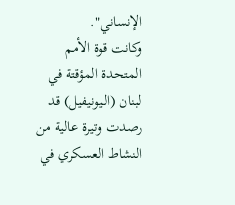الإنساني".
وكانت قوة الأمم المتحدة المؤقتة في لبنان (الـيونيفيل) قد رصدت وتيرة عالية من النشاط العسكري في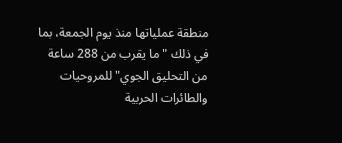منطقة عملياتها منذ يوم الجمعة، بما في ذلك "ما يقرب من 288 ساعة من التحليق الجوي" للمروحيات والطائرات الحربية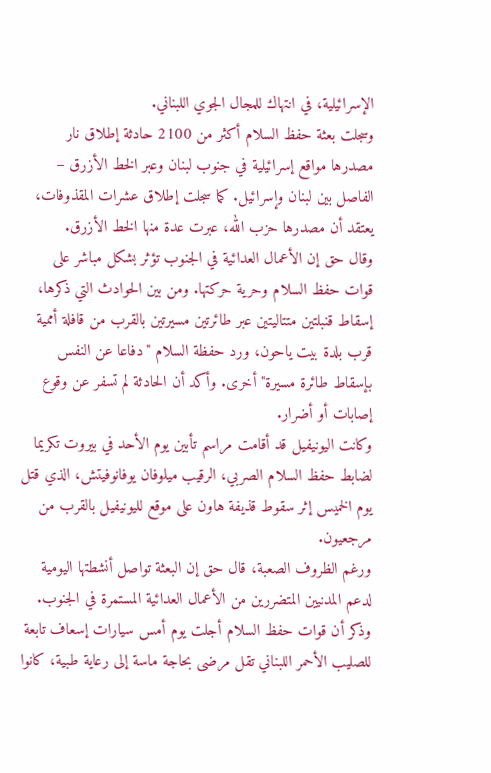الإسرائيلية، في انتهاك للمجال الجوي اللبناني.
وسجلت بعثة حفظ السلام أكثر من 2100 حادثة إطلاق نار مصدرها مواقع إسرائيلية في جنوب لبنان وعبر الخط الأزرق – الفاصل بين لبنان وإسرائيل. كما سجلت إطلاق عشرات المقذوفات، يعتقد أن مصدرها حزب الله، عبرت عدة منها الخط الأزرق.
وقال حق إن الأعمال العدائية في الجنوب تؤثر بشكل مباشر على قوات حفظ السلام وحرية حركتها. ومن بين الحوادث التي ذكرها، إسقاط قنبلتين متتاليتين عبر طائرتين مسيرتين بالقرب من قافلة أممية قرب بلدة بيت ياحون، ورد حفظة السلام "دفاعا عن النفس بإسقاط طائرة مسيرة" أخرى. وأكد أن الحادثة لم تسفر عن وقوع إصابات أو أضرار.
وكانت اليونيفيل قد أقامت مراسم تأبين يوم الأحد في بيروت تكريما لضابط حفظ السلام الصربي، الرقيب ميلوفان يوفانوفيتش، الذي قتل يوم الخميس إثر سقوط قذيفة هاون على موقع لليونيفيل بالقرب من مرجعيون.
ورغم الظروف الصعبة، قال حق إن البعثة تواصل أنشطتها اليومية لدعم المدنيين المتضررين من الأعمال العدائية المستمرة في الجنوب.
وذكر أن قوات حفظ السلام أجلت يوم أمس سيارات إسعاف تابعة للصليب الأحمر اللبناني تقل مرضى بحاجة ماسة إلى رعاية طبية، كانوا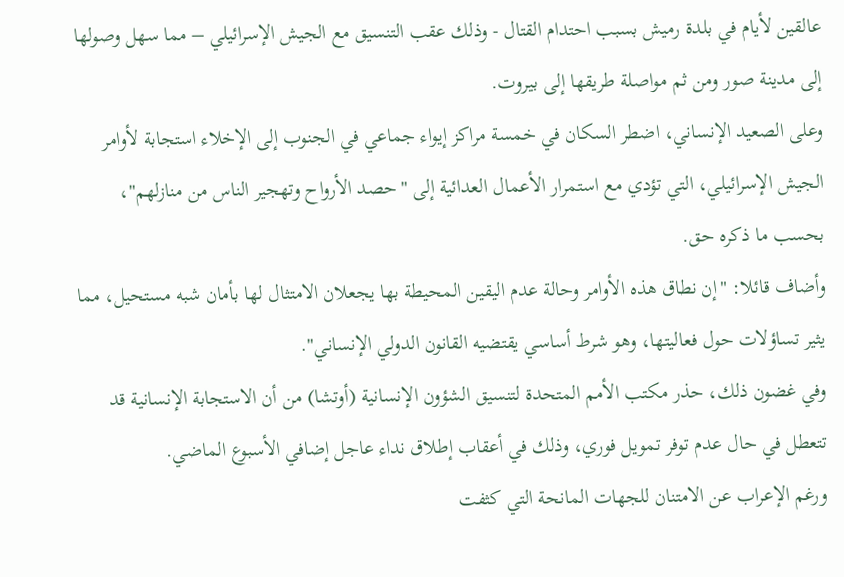عالقين لأيام في بلدة رميش بسبب احتدام القتال - وذلك عقب التنسيق مع الجيش الإسرائيلي – مما سهل وصولها إلى مدينة صور ومن ثم مواصلة طريقها إلى بيروت.
وعلى الصعيد الإنساني، اضطر السكان في خمسة مراكز إيواء جماعي في الجنوب إلى الإخلاء استجابة لأوامر الجيش الإسرائيلي، التي تؤدي مع استمرار الأعمال العدائية إلى "حصد الأرواح وتهجير الناس من منازلهم"، بحسب ما ذكره حق.
وأضاف قائلا: "إن نطاق هذه الأوامر وحالة عدم اليقين المحيطة بها يجعلان الامتثال لها بأمان شبه مستحيل، مما يثير تساؤلات حول فعاليتها، وهو شرط أساسي يقتضيه القانون الدولي الإنساني".
وفي غضون ذلك، حذر مكتب الأمم المتحدة لتنسيق الشؤون الإنسانية (أوتشا) من أن الاستجابة الإنسانية قد تتعطل في حال عدم توفر تمويل فوري، وذلك في أعقاب إطلاق نداء عاجل إضافي الأسبوع الماضي.
ورغم الإعراب عن الامتنان للجهات المانحة التي كثفت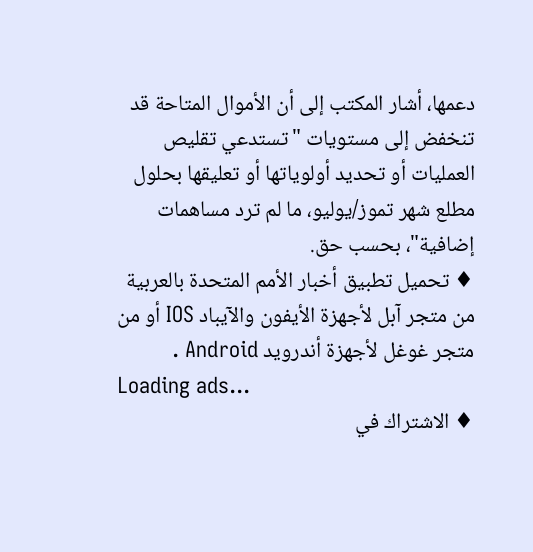دعمها، أشار المكتب إلى أن الأموال المتاحة قد تنخفض إلى مستويات "تستدعي تقليص العمليات أو تحديد أولوياتها أو تعليقها بحلول مطلع شهر تموز/يوليو، ما لم ترد مساهمات إضافية"، بحسب حق.
♦ تحميل تطبيق أخبار الأمم المتحدة بالعربية من متجر آبل لأجهزة الأيفون والآيباد IOS أو من متجر غوغل لأجهزة أندرويد Android .
Loading ads...
♦ الاشتراك في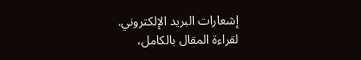إشعارات البريد الإلكتروني.
لقراءة المقال بالكامل،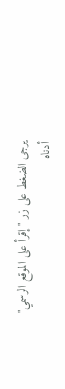يرجى الضغط على زر "إقرأ على الموقع الرسمي" أدناه